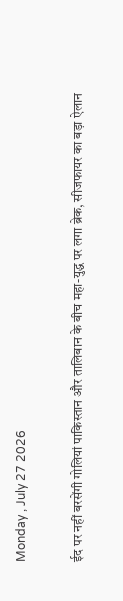Monday , July 27 2026

ईद पर नहीं बरसेंगी गोलियां पाकिस्तान और तालिबान के बीच महा-युद्ध पर लगा ब्रेक, सीजफायर का बड़ा ऐलान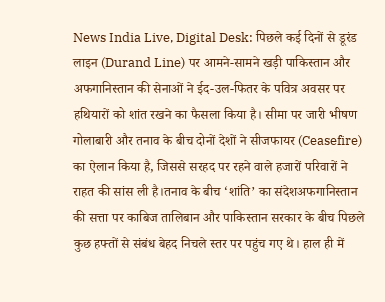News India Live, Digital Desk: पिछले कई दिनों से डूरंड लाइन (Durand Line) पर आमने-सामने खड़ी पाकिस्तान और अफगानिस्तान की सेनाओं ने ईद-उल-फितर के पवित्र अवसर पर हथियारों को शांत रखने का फैसला किया है। सीमा पर जारी भीषण गोलाबारी और तनाव के बीच दोनों देशों ने सीजफायर (Ceasefire) का ऐलान किया है, जिससे सरहद पर रहने वाले हजारों परिवारों ने राहत की सांस ली है।तनाव के बीच ‘शांति’ का संदेशअफगानिस्तान की सत्ता पर काबिज तालिबान और पाकिस्तान सरकार के बीच पिछले कुछ हफ्तों से संबंध बेहद निचले स्तर पर पहुंच गए थे। हाल ही में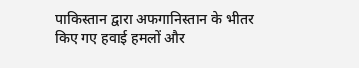पाकिस्तान द्वारा अफगानिस्तान के भीतर किए गए हवाई हमलों और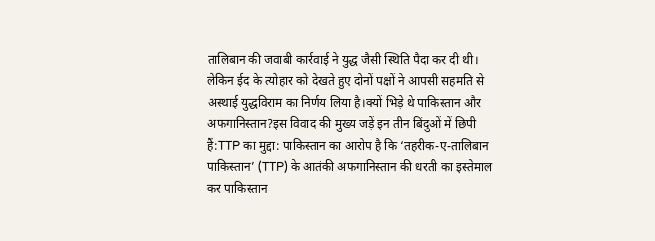तालिबान की जवाबी कार्रवाई ने युद्ध जैसी स्थिति पैदा कर दी थी। लेकिन ईद के त्योहार को देखते हुए दोनों पक्षों ने आपसी सहमति से अस्थाई युद्धविराम का निर्णय लिया है।क्यों भिड़े थे पाकिस्तान और अफगानिस्तान?इस विवाद की मुख्य जड़ें इन तीन बिंदुओं में छिपी हैं:TTP का मुद्दा: पाकिस्तान का आरोप है कि ‘तहरीक-ए-तालिबान पाकिस्तान’ (TTP) के आतंकी अफगानिस्तान की धरती का इस्तेमाल कर पाकिस्तान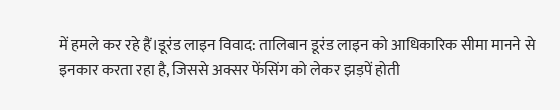में हमले कर रहे हैं।डूरंड लाइन विवाद: तालिबान डूरंड लाइन को आधिकारिक सीमा मानने से इनकार करता रहा है, जिससे अक्सर फेंसिंग को लेकर झड़पें होती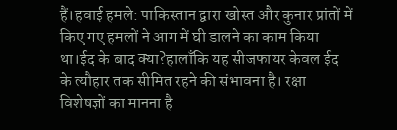हैं।हवाई हमले: पाकिस्तान द्वारा खोस्त और कुनार प्रांतों में किए गए हमलों ने आग में घी डालने का काम किया था।ईद के बाद क्या?हालाँकि यह सीजफायर केवल ईद के त्यौहार तक सीमित रहने की संभावना है। रक्षा विशेषज्ञों का मानना है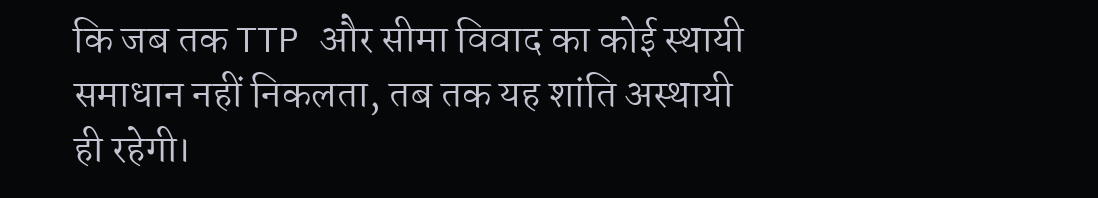कि जब तक TTP और सीमा विवाद का कोई स्थायी समाधान नहीं निकलता, तब तक यह शांति अस्थायी ही रहेगी।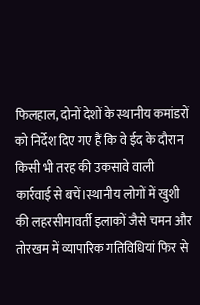फिलहाल, दोनों देशों के स्थानीय कमांडरों को निर्देश दिए गए हैं कि वे ईद के दौरान किसी भी तरह की उकसावे वाली कार्रवाई से बचें।स्थानीय लोगों में खुशी की लहरसीमावर्ती इलाकों जैसे चमन और तोरखम में व्यापारिक गतिविधियां फिर से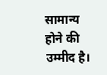सामान्य होने की उम्मीद है।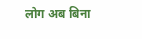लोग अब बिना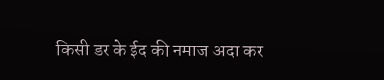किसी डर के ईद की नमाज अदा कर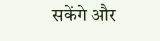सकेंगे और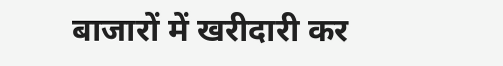बाजारों में खरीदारी कर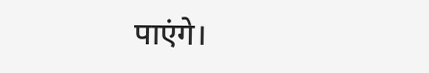पाएंगे।